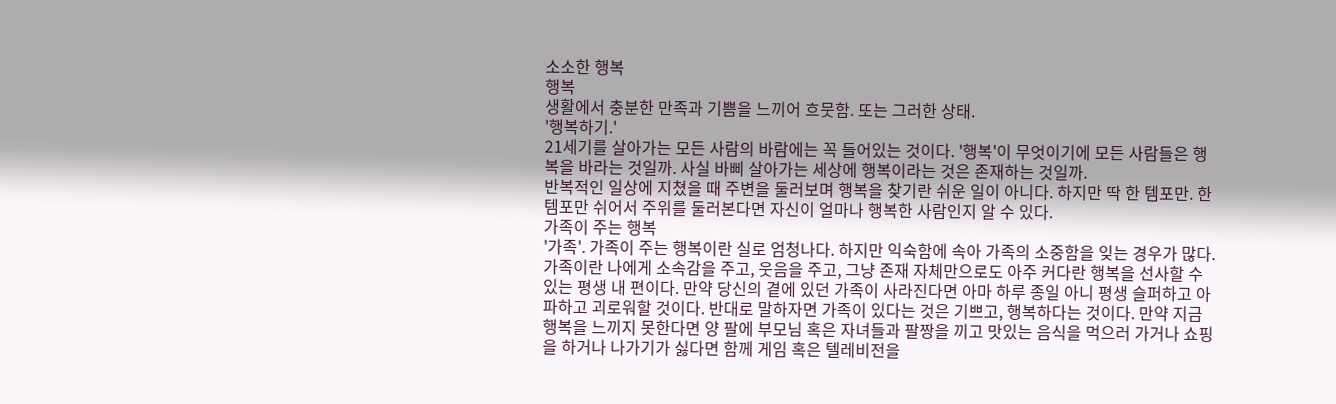소소한 행복
행복
생활에서 충분한 만족과 기쁨을 느끼어 흐뭇함. 또는 그러한 상태.
'행복하기.'
21세기를 살아가는 모든 사람의 바람에는 꼭 들어있는 것이다. '행복'이 무엇이기에 모든 사람들은 행복을 바라는 것일까. 사실 바삐 살아가는 세상에 행복이라는 것은 존재하는 것일까.
반복적인 일상에 지쳤을 때 주변을 둘러보며 행복을 찾기란 쉬운 일이 아니다. 하지만 딱 한 템포만. 한 템포만 쉬어서 주위를 둘러본다면 자신이 얼마나 행복한 사람인지 알 수 있다.
가족이 주는 행복
'가족'. 가족이 주는 행복이란 실로 엄청나다. 하지만 익숙함에 속아 가족의 소중함을 잊는 경우가 많다. 가족이란 나에게 소속감을 주고, 웃음을 주고, 그냥 존재 자체만으로도 아주 커다란 행복을 선사할 수 있는 평생 내 편이다. 만약 당신의 곁에 있던 가족이 사라진다면 아마 하루 종일 아니 평생 슬퍼하고 아파하고 괴로워할 것이다. 반대로 말하자면 가족이 있다는 것은 기쁘고, 행복하다는 것이다. 만약 지금 행복을 느끼지 못한다면 양 팔에 부모님 혹은 자녀들과 팔짱을 끼고 맛있는 음식을 먹으러 가거나 쇼핑을 하거나 나가기가 싫다면 함께 게임 혹은 텔레비전을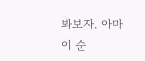봐보자. 아마 이 순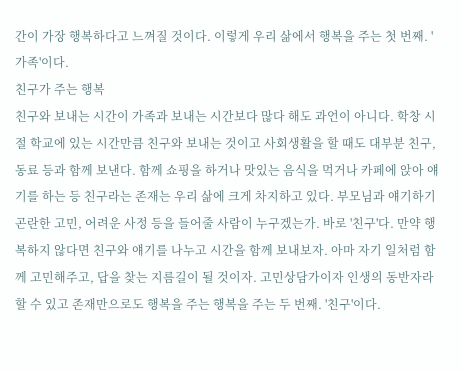간이 가장 행복하다고 느껴질 것이다. 이렇게 우리 삶에서 행복을 주는 첫 번째. '가족'이다.
친구가 주는 행복
친구와 보내는 시간이 가족과 보내는 시간보다 많다 해도 과언이 아니다. 학창 시절 학교에 있는 시간만큼 친구와 보내는 것이고 사회생활을 할 때도 대부분 친구, 동료 등과 함께 보낸다. 함께 쇼핑을 하거나 맛있는 음식을 먹거나 카페에 앉아 얘기를 하는 등 친구라는 존재는 우리 삶에 크게 차지하고 있다. 부모님과 얘기하기 곤란한 고민, 어려운 사정 등을 들어줄 사람이 누구겠는가. 바로 '친구'다. 만약 행복하지 않다면 친구와 얘기를 나누고 시간을 함께 보내보자. 아마 자기 일처럼 함께 고민해주고, 답을 찾는 지름길이 될 것이자. 고민상담가이자 인생의 동반자라 할 수 있고 존재만으로도 행복을 주는 행복을 주는 두 번째. '친구'이다.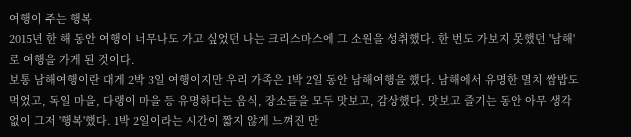여행이 주는 행복
2015년 한 해 동안 여행이 너무나도 가고 싶었던 나는 크리스마스에 그 소원을 성취했다. 한 번도 가보지 못했던 '남해'로 여행을 가게 된 것이다.
보통 남해여행이란 대게 2박 3일 여행이지만 우리 가족은 1박 2일 동안 남해여행을 했다. 남해에서 유명한 멸치 쌈밥도 먹었고, 독일 마을, 다랭이 마을 등 유명하다는 음식, 장소들을 모두 맛보고, 감상했다. 맛보고 즐기는 동안 아무 생각 없이 그저 '행복'했다. 1박 2일이라는 시간이 짧지 않게 느껴진 만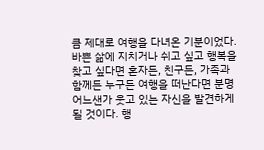큼 제대로 여행을 다녀온 기분이었다. 바쁜 삶에 지치거나 쉬고 싶고 행복을 찾고 싶다면 혼자든, 친구든, 가족과 함께든 누구든 여행을 떠난다면 분명 어느샌가 웃고 있는 자신을 발견하게 될 것이다. 행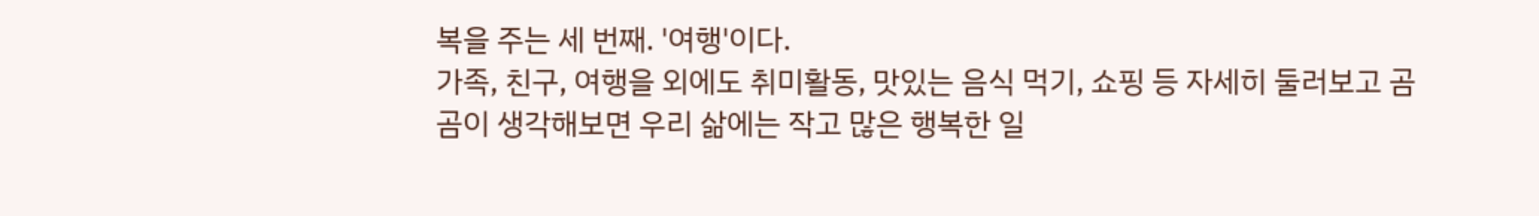복을 주는 세 번째. '여행'이다.
가족, 친구, 여행을 외에도 취미활동, 맛있는 음식 먹기, 쇼핑 등 자세히 둘러보고 곰곰이 생각해보면 우리 삶에는 작고 많은 행복한 일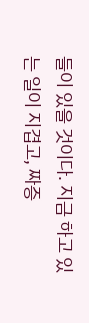들이 있을 것이다. 지금 하고 있는 일이 지겹고, 짜증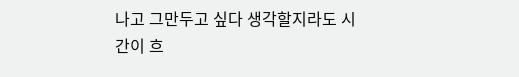나고 그만두고 싶다 생각할지라도 시간이 흐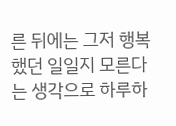른 뒤에는 그저 행복했던 일일지 모른다는 생각으로 하루하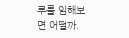루를 임해보면 어떨까.